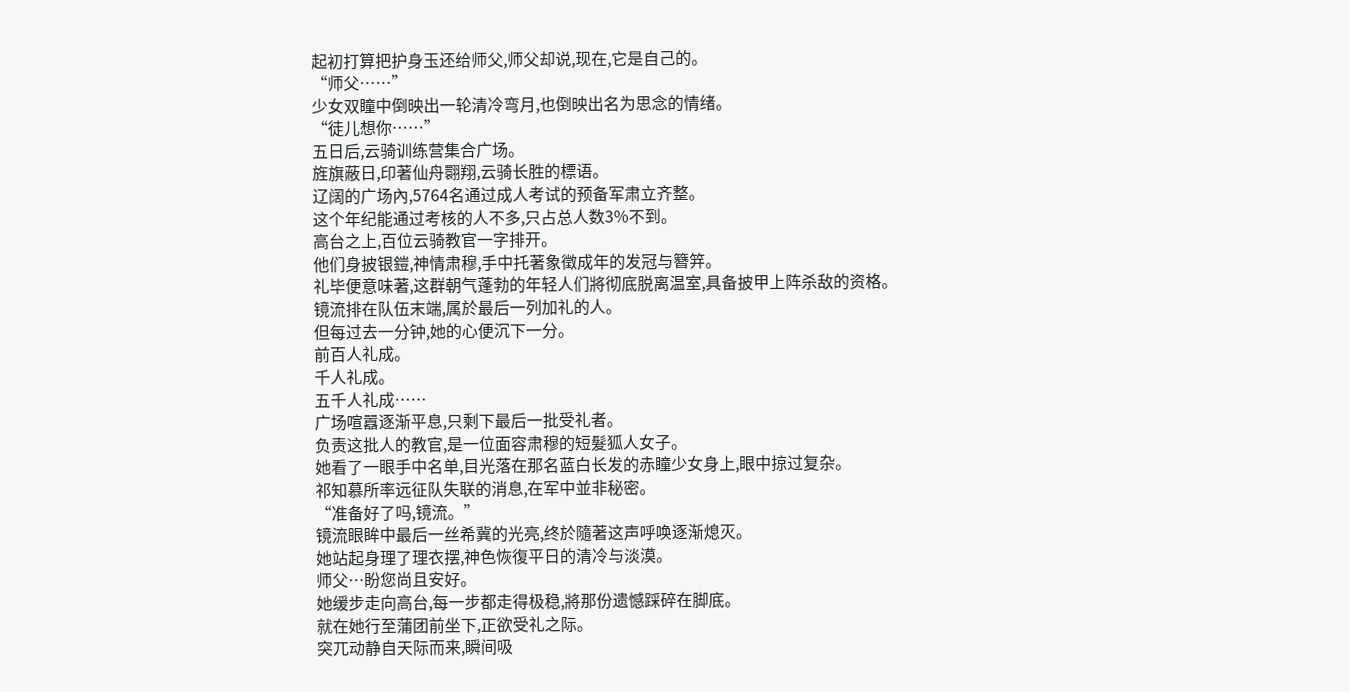起初打算把护身玉还给师父,师父却说,现在,它是自己的。
“师父……”
少女双瞳中倒映出一轮清冷弯月,也倒映出名为思念的情绪。
“徒儿想你……”
五日后,云骑训练营集合广场。
旌旗蔽日,印著仙舟翾翔,云骑长胜的標语。
辽阔的广场內,5764名通过成人考试的预备军肃立齐整。
这个年纪能通过考核的人不多,只占总人数3%不到。
高台之上,百位云骑教官一字排开。
他们身披银鎧,神情肃穆,手中托著象徵成年的发冠与簪笄。
礼毕便意味著,这群朝气蓬勃的年轻人们將彻底脱离温室,具备披甲上阵杀敌的资格。
镜流排在队伍末端,属於最后一列加礼的人。
但每过去一分钟,她的心便沉下一分。
前百人礼成。
千人礼成。
五千人礼成……
广场喧囂逐渐平息,只剩下最后一批受礼者。
负责这批人的教官,是一位面容肃穆的短髮狐人女子。
她看了一眼手中名单,目光落在那名蓝白长发的赤瞳少女身上,眼中掠过复杂。
祁知慕所率远征队失联的消息,在军中並非秘密。
“准备好了吗,镜流。”
镜流眼眸中最后一丝希冀的光亮,终於隨著这声呼唤逐渐熄灭。
她站起身理了理衣摆,神色恢復平日的清冷与淡漠。
师父…盼您尚且安好。
她缓步走向高台,每一步都走得极稳,將那份遗憾踩碎在脚底。
就在她行至蒲团前坐下,正欲受礼之际。
突兀动静自天际而来,瞬间吸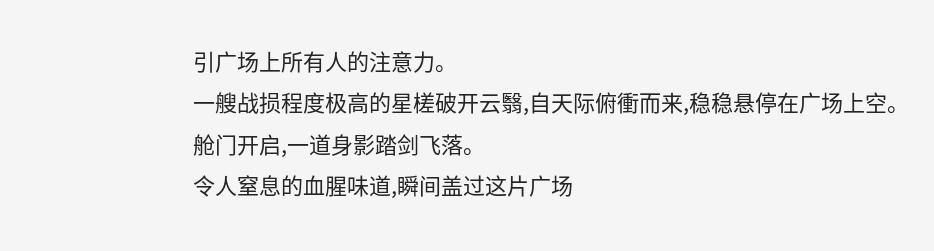引广场上所有人的注意力。
一艘战损程度极高的星槎破开云翳,自天际俯衝而来,稳稳悬停在广场上空。
舱门开启,一道身影踏剑飞落。
令人窒息的血腥味道,瞬间盖过这片广场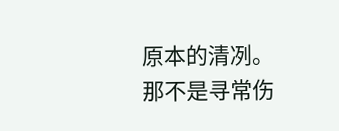原本的清冽。
那不是寻常伤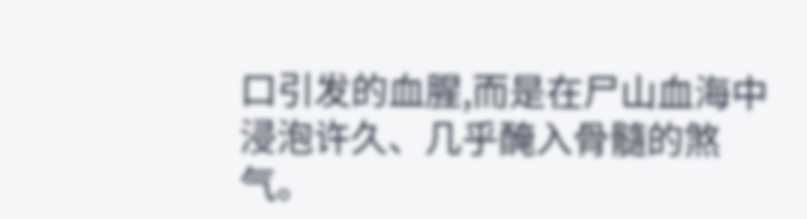口引发的血腥,而是在尸山血海中浸泡许久、几乎醃入骨髓的煞气。